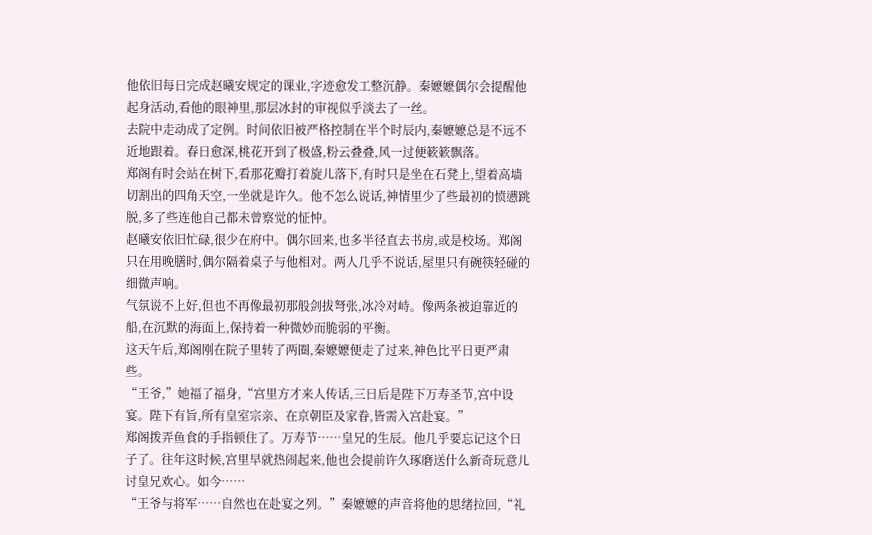他依旧每日完成赵曦安规定的课业,字迹愈发工整沉静。秦嬷嬷偶尔会提醒他起身活动,看他的眼神里,那层冰封的审视似乎淡去了一丝。
去院中走动成了定例。时间依旧被严格控制在半个时辰内,秦嬷嬷总是不远不近地跟着。春日愈深,桃花开到了极盛,粉云叠叠,风一过便簌簌飘落。
郑阁有时会站在树下,看那花瓣打着旋儿落下,有时只是坐在石凳上,望着高墙切割出的四角天空,一坐就是许久。他不怎么说话,神情里少了些最初的愤懑跳脱,多了些连他自己都未曾察觉的怔忡。
赵曦安依旧忙碌,很少在府中。偶尔回来,也多半径直去书房,或是校场。郑阁只在用晚膳时,偶尔隔着桌子与他相对。两人几乎不说话,屋里只有碗筷轻碰的细微声响。
气氛说不上好,但也不再像最初那般剑拔弩张,冰冷对峙。像两条被迫靠近的船,在沉默的海面上,保持着一种微妙而脆弱的平衡。
这天午后,郑阁刚在院子里转了两圈,秦嬷嬷便走了过来,神色比平日更严肃些。
“王爷,”她福了福身,“宫里方才来人传话,三日后是陛下万寿圣节,宫中设宴。陛下有旨,所有皇室宗亲、在京朝臣及家眷,皆需入宫赴宴。”
郑阁拨弄鱼食的手指顿住了。万寿节……皇兄的生辰。他几乎要忘记这个日子了。往年这时候,宫里早就热闹起来,他也会提前许久琢磨送什么新奇玩意儿讨皇兄欢心。如今……
“王爷与将军……自然也在赴宴之列。”秦嬷嬷的声音将他的思绪拉回,“礼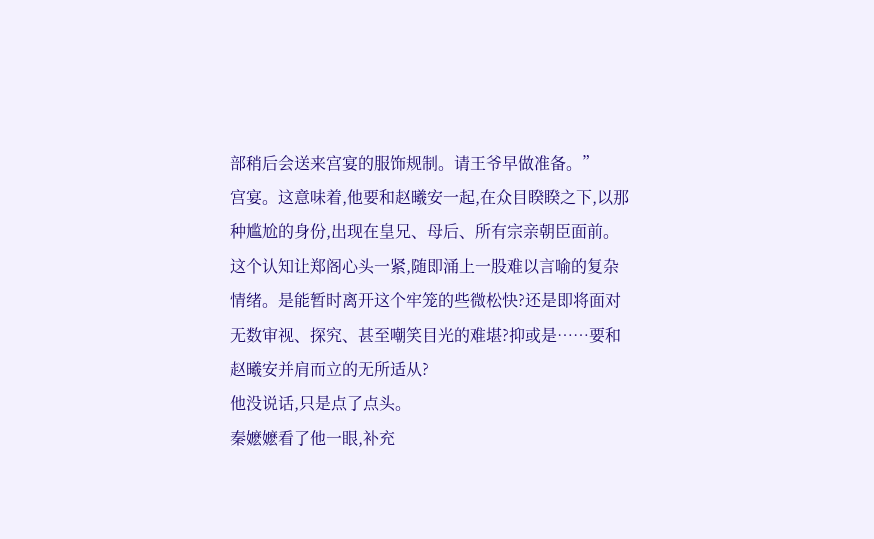部稍后会送来宫宴的服饰规制。请王爷早做准备。”
宫宴。这意味着,他要和赵曦安一起,在众目睽睽之下,以那种尴尬的身份,出现在皇兄、母后、所有宗亲朝臣面前。
这个认知让郑阁心头一紧,随即涌上一股难以言喻的复杂情绪。是能暂时离开这个牢笼的些微松快?还是即将面对无数审视、探究、甚至嘲笑目光的难堪?抑或是……要和赵曦安并肩而立的无所适从?
他没说话,只是点了点头。
秦嬷嬷看了他一眼,补充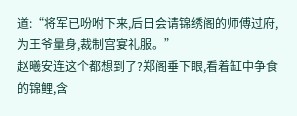道:“将军已吩咐下来,后日会请锦绣阁的师傅过府,为王爷量身,裁制宫宴礼服。”
赵曦安连这个都想到了?郑阁垂下眼,看着缸中争食的锦鲤,含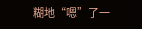糊地“嗯”了一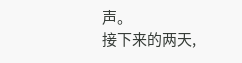声。
接下来的两天,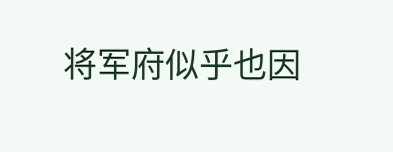将军府似乎也因